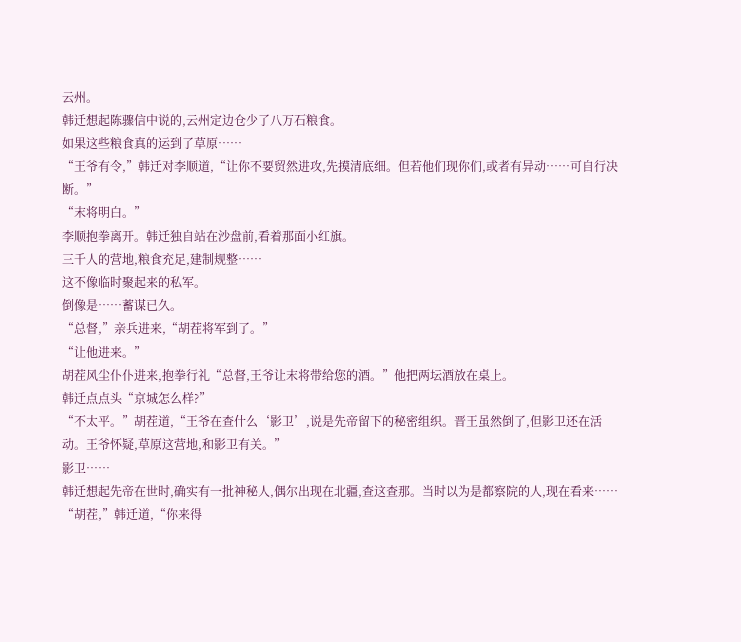云州。
韩迁想起陈骤信中说的,云州定边仓少了八万石粮食。
如果这些粮食真的运到了草原……
“王爷有令,”韩迁对李顺道,“让你不要贸然进攻,先摸清底细。但若他们现你们,或者有异动……可自行决断。”
“末将明白。”
李顺抱拳离开。韩迁独自站在沙盘前,看着那面小红旗。
三千人的营地,粮食充足,建制规整……
这不像临时聚起来的私军。
倒像是……蓄谋已久。
“总督,”亲兵进来,“胡茬将军到了。”
“让他进来。”
胡茬风尘仆仆进来,抱拳行礼“总督,王爷让末将带给您的酒。”他把两坛酒放在桌上。
韩迁点点头“京城怎么样?”
“不太平。”胡茬道,“王爷在查什么‘影卫’,说是先帝留下的秘密组织。晋王虽然倒了,但影卫还在活动。王爷怀疑,草原这营地,和影卫有关。”
影卫……
韩迁想起先帝在世时,确实有一批神秘人,偶尔出现在北疆,查这查那。当时以为是都察院的人,现在看来……
“胡茬,”韩迁道,“你来得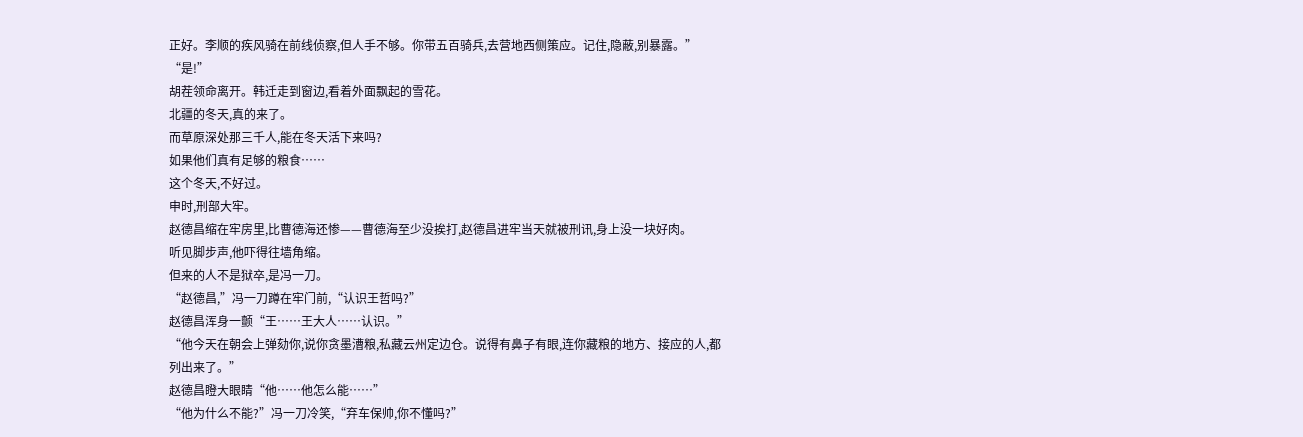正好。李顺的疾风骑在前线侦察,但人手不够。你带五百骑兵,去营地西侧策应。记住,隐蔽,别暴露。”
“是!”
胡茬领命离开。韩迁走到窗边,看着外面飘起的雪花。
北疆的冬天,真的来了。
而草原深处那三千人,能在冬天活下来吗?
如果他们真有足够的粮食……
这个冬天,不好过。
申时,刑部大牢。
赵德昌缩在牢房里,比曹德海还惨——曹德海至少没挨打,赵德昌进牢当天就被刑讯,身上没一块好肉。
听见脚步声,他吓得往墙角缩。
但来的人不是狱卒,是冯一刀。
“赵德昌,”冯一刀蹲在牢门前,“认识王哲吗?”
赵德昌浑身一颤“王……王大人……认识。”
“他今天在朝会上弹劾你,说你贪墨漕粮,私藏云州定边仓。说得有鼻子有眼,连你藏粮的地方、接应的人,都列出来了。”
赵德昌瞪大眼睛“他……他怎么能……”
“他为什么不能?”冯一刀冷笑,“弃车保帅,你不懂吗?”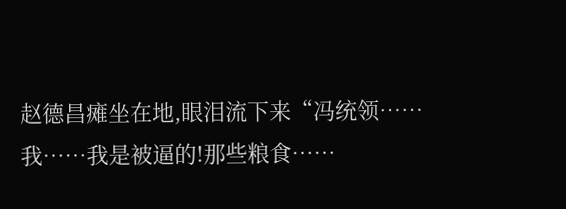赵德昌瘫坐在地,眼泪流下来“冯统领……我……我是被逼的!那些粮食……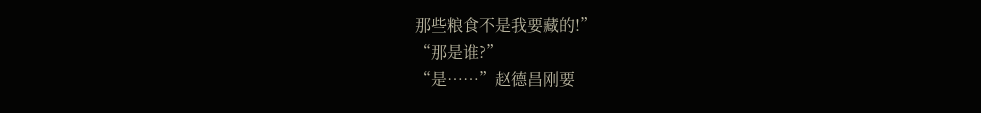那些粮食不是我要藏的!”
“那是谁?”
“是……”赵德昌刚要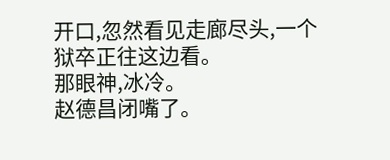开口,忽然看见走廊尽头,一个狱卒正往这边看。
那眼神,冰冷。
赵德昌闭嘴了。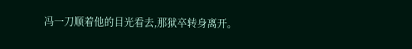冯一刀顺着他的目光看去,那狱卒转身离开。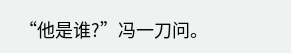“他是谁?”冯一刀问。